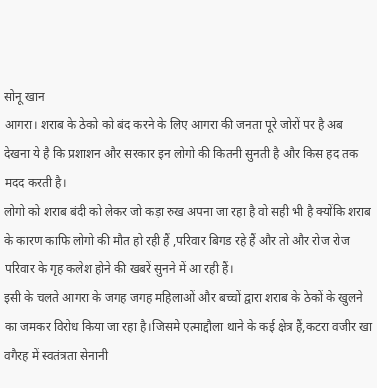सोनू खान
आगरा। शराब के ठेको को बंद करने के लिए आगरा की जनता पूरे जोरों पर है अब देखना ये है कि प्रशाशन और सरकार इन लोगो की कितनी सुनती है और किस हद तक मदद करती है।
लोगो को शराब बंदी को लेकर जो कड़ा रुख अपना जा रहा है वो सही भी है क्योंकि शराब के कारण काफि लोगो की मौत हो रही हैं ,परिवार बिगड रहे हैं और तो और रोज रोज परिवार के गृह कलेश होने की खबरें सुनने में आ रही हैं।
इसी के चलते आगरा के जगह जगह महिलाओं और बच्चों द्वारा शराब के ठेकों के खुलने का जमकर विरोध किया जा रहा है।जिसमे एत्माद्दौला थाने के कई क्षेत्र हैं,कटरा वजीर खा वगैरह में स्वतंत्रता सेनानी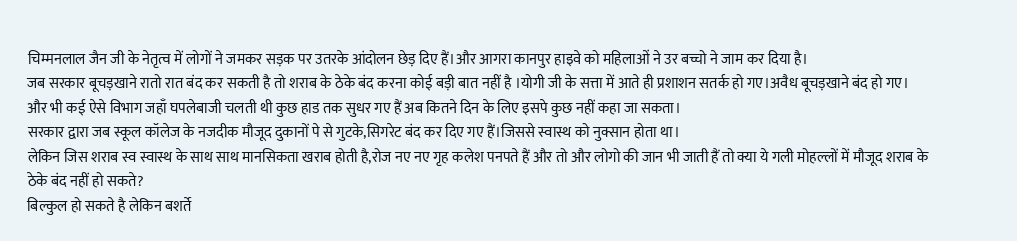चिम्मनलाल जैन जी के नेतृत्व में लोगों ने जमकर सड़क पर उतरके आंदोलन छेड़ दिए हैं।और आगरा कानपुर हाइवे को महिलाओं ने उर बच्चो ने जाम कर दिया है।
जब सरकार बूचड़खाने रातो रात बंद कर सकती है तो शराब के ठेके बंद करना कोई बड़ी बात नहीं है ।योगी जी के सत्ता में आते ही प्रशाशन सतर्क हो गए।अवैध बूचड़खाने बंद हो गए।
और भी कई ऐसे विभाग जहाँ घपलेबाजी चलती थी कुछ हाड तक सुधर गए हैं अब कितने दिन के लिए इसपे कुछ नहीं कहा जा सकता।
सरकार द्वारा जब स्कूल कॉलेज के नजदीक मौजूद दुकानों पे से गुटके,सिगरेट बंद कर दिए गए हैं।जिससे स्वास्थ को नुक्सान होता था।
लेकिन जिस शराब स्व स्वास्थ के साथ साथ मानसिकता खराब होती है,रोज नए नए गृह कलेश पनपते हैं और तो और लोगो की जान भी जाती हैं तो क्या ये गली मोहल्लों में मौजूद शराब के ठेके बंद नहीं हो सकते?
बिल्कुल हो सकते है लेकिन बशर्ते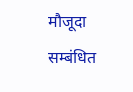मौजूदा सम्बंधित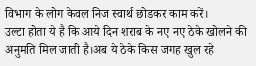विभाग के लोग केवल निज स्वार्थ छोडकर काम करें।
उल्टा होता ये है कि आये दिन शराब के नए नए ठेके खोलने की अनुमति मिल जाती है।अब ये ठेके किस जगह खुल रहे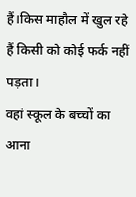हैं।किस माहौल में खुल रहे हैं किसी को कोई फर्क नहीं पड़ता।
वहां स्कूल के बच्चों का आना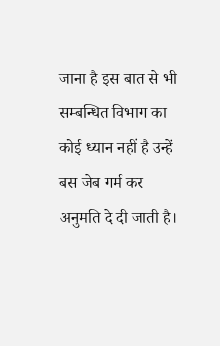जाना है इस बात से भी सम्बन्धित विभाग का कोई ध्यान नहीं है उन्हें बस जेब गर्म कर अनुमति दे दी जाती है।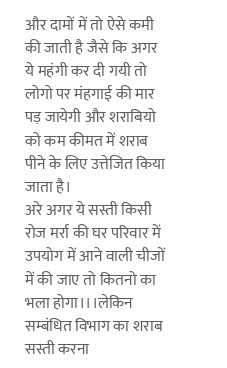और दामों में तो ऐसे कमी की जाती है जैसे कि अगर ये महंगी कर दी गयी तो लोगो पर मंहगाई की मार पड़ जायेगी और शराबियो को कम कीमत में शराब पीने के लिए उत्तेजित किया जाता है।
अरे अगर ये सस्ती किसी रोज मर्रा की घर परिवार में उपयोग में आने वाली चीजों में की जाए तो कितनो का भला होगा।।।लेकिन सम्बंधित विभाग का शराब सस्ती करना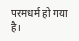परमधर्म हो गया है।